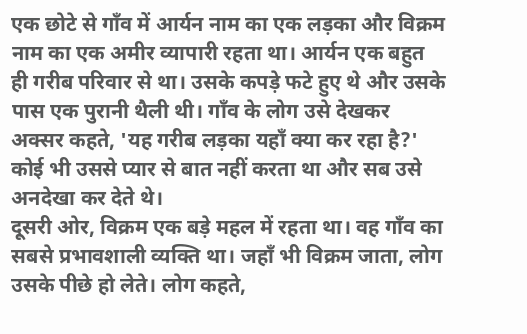एक छोटे से गाँव में आर्यन नाम का एक लड़का और विक्रम नाम का एक अमीर व्यापारी रहता था। आर्यन एक बहुत ही गरीब परिवार से था। उसके कपड़े फटे हुए थे और उसके पास एक पुरानी थैली थी। गाँव के लोग उसे देखकर अक्सर कहते, 'यह गरीब लड़का यहाँ क्या कर रहा है?' कोई भी उससे प्यार से बात नहीं करता था और सब उसे अनदेखा कर देते थे।
दूसरी ओर, विक्रम एक बड़े महल में रहता था। वह गाँव का सबसे प्रभावशाली व्यक्ति था। जहाँ भी विक्रम जाता, लोग उसके पीछे हो लेते। लोग कहते,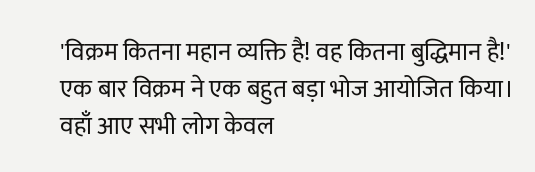'विक्रम कितना महान व्यक्ति है! वह कितना बुद्धिमान है!' एक बार विक्रम ने एक बहुत बड़ा भोज आयोजित किया। वहाँ आए सभी लोग केवल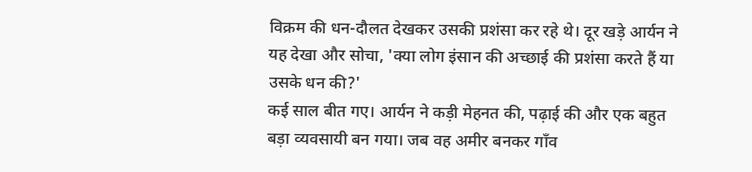विक्रम की धन-दौलत देखकर उसकी प्रशंसा कर रहे थे। दूर खड़े आर्यन ने यह देखा और सोचा, 'क्या लोग इंसान की अच्छाई की प्रशंसा करते हैं या उसके धन की?'
कई साल बीत गए। आर्यन ने कड़ी मेहनत की, पढ़ाई की और एक बहुत बड़ा व्यवसायी बन गया। जब वह अमीर बनकर गाँव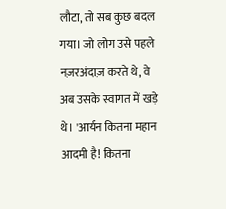लौटा, तो सब कुछ बदल गया। जो लोग उसे पहले नज़रअंदाज़ करते थे, वे अब उसके स्वागत में खड़े थे। 'आर्यन कितना महान आदमी है! कितना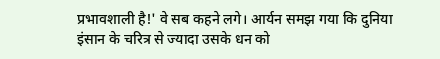प्रभावशाली है!' वे सब कहने लगे। आर्यन समझ गया कि दुनिया इंसान के चरित्र से ज्यादा उसके धन को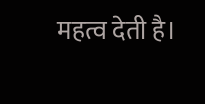महत्व देती है।